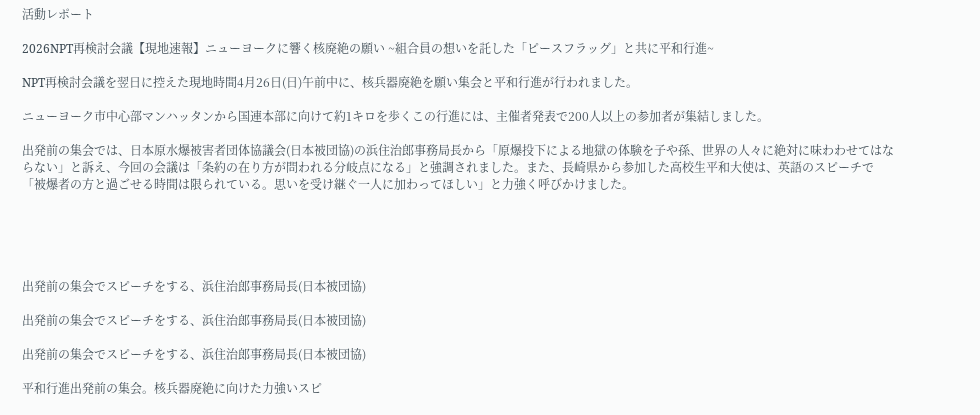活動レポート

2026NPT再検討会議【現地速報】ニューヨークに響く核廃絶の願い ~組合員の想いを託した「ピースフラッグ」と共に平和行進~

NPT再検討会議を翌日に控えた現地時間4月26日(日)午前中に、核兵器廃絶を願い集会と平和行進が行われました。

ニューヨーク市中心部マンハッタンから国連本部に向けて約1キロを歩くこの行進には、主催者発表で200人以上の参加者が集結しました。

出発前の集会では、日本原水爆被害者団体協議会(日本被団協)の浜住治郎事務局長から「原爆投下による地獄の体験を子や孫、世界の人々に絶対に味わわせてはならない」と訴え、今回の会議は「条約の在り方が問われる分岐点になる」と強調されました。また、長崎県から参加した高校生平和大使は、英語のスピーチで「被爆者の方と過ごせる時間は限られている。思いを受け継ぐ一人に加わってほしい」と力強く呼びかけました。





出発前の集会でスピーチをする、浜住治郎事務局長(日本被団協)

出発前の集会でスピーチをする、浜住治郎事務局長(日本被団協)

出発前の集会でスピーチをする、浜住治郎事務局長(日本被団協)

平和行進出発前の集会。核兵器廃絶に向けた力強いスピ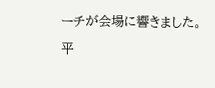ーチが会場に響きました。

平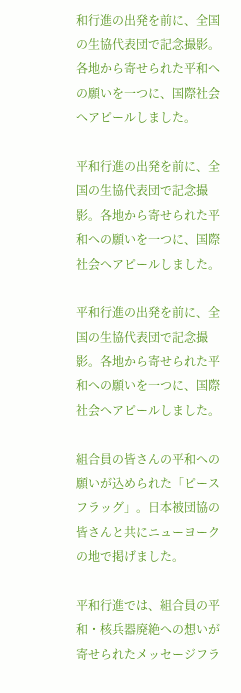和行進の出発を前に、全国の生協代表団で記念撮影。各地から寄せられた平和への願いを一つに、国際社会へアピールしました。

平和行進の出発を前に、全国の生協代表団で記念撮影。各地から寄せられた平和への願いを一つに、国際社会へアピールしました。

平和行進の出発を前に、全国の生協代表団で記念撮影。各地から寄せられた平和への願いを一つに、国際社会へアピールしました。

組合員の皆さんの平和への願いが込められた「ピースフラッグ」。日本被団協の皆さんと共にニューヨークの地で掲げました。

平和行進では、組合員の平和・核兵器廃絶への想いが寄せられたメッセージフラ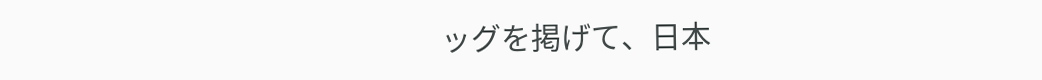ッグを掲げて、日本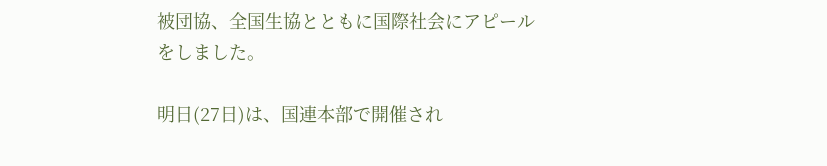被団協、全国生協とともに国際社会にアピールをしました。

明日(27日)は、国連本部で開催され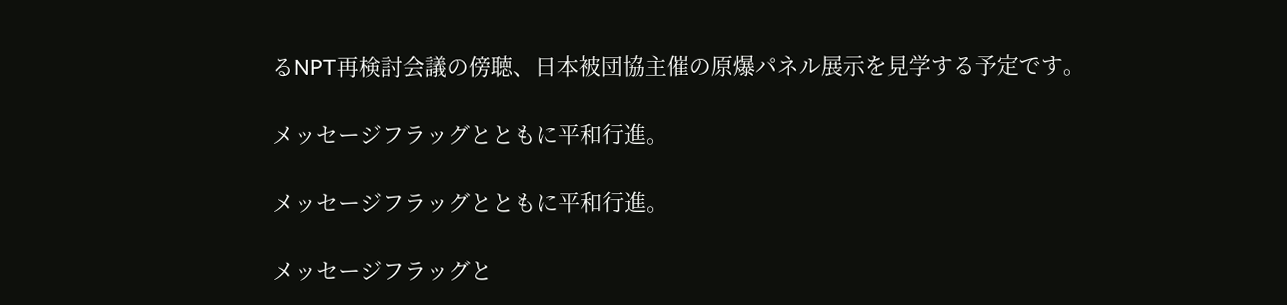るNPT再検討会議の傍聴、日本被団協主催の原爆パネル展示を見学する予定です。

メッセージフラッグとともに平和行進。

メッセージフラッグとともに平和行進。

メッセージフラッグと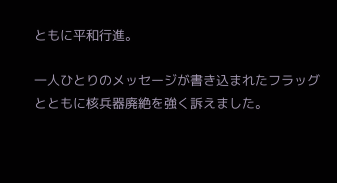ともに平和行進。

一人ひとりのメッセージが書き込まれたフラッグとともに核兵器廃絶を強く訴えました。